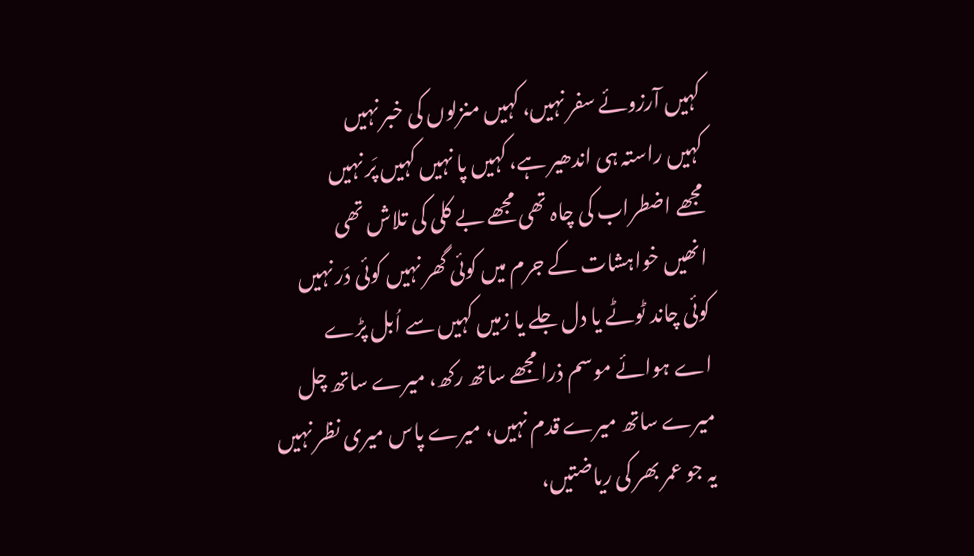کہیں آرزوئے سفر نہیں، کہیں منزلوں کی خبر نہیں
کہیں راستہ ہی اندھیر ہے، کہیں پا نہیں کہیں پَر نہیں
مجھے اضطراب کی چاہ تھی مجھے بے کلی کی تلاش تھی
انھیں خواہشات کے جرم میں کوئی گھر نہیں کوئی دَر نہیں
کوئی چاند ٹوٹے یا دل جلے یا زمیں کہیں سے اُبل پڑے
اے ہوائے موسم ذرا مجھے ساتھ رکھ، میرے ساتھ چل
میرے ساتھ میرے قدم نہیں، میرے پاس میری نظر نہیں
یہ جو عمر بھر کی ریاضتیں،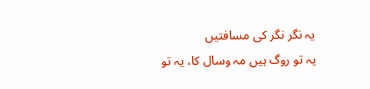یہ نگر نگر کی مسافتیں
یہ تو روگ ہیں مہ وسال کا، یہ تو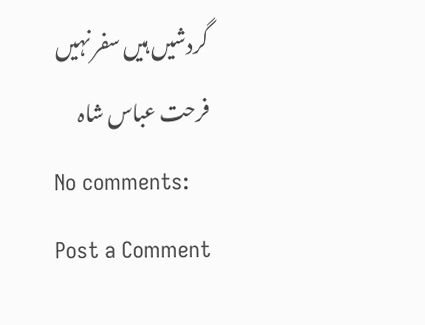گردشیں ہیں سفر نہیں
فرحت عباس شاہ
No comments:
Post a Comment